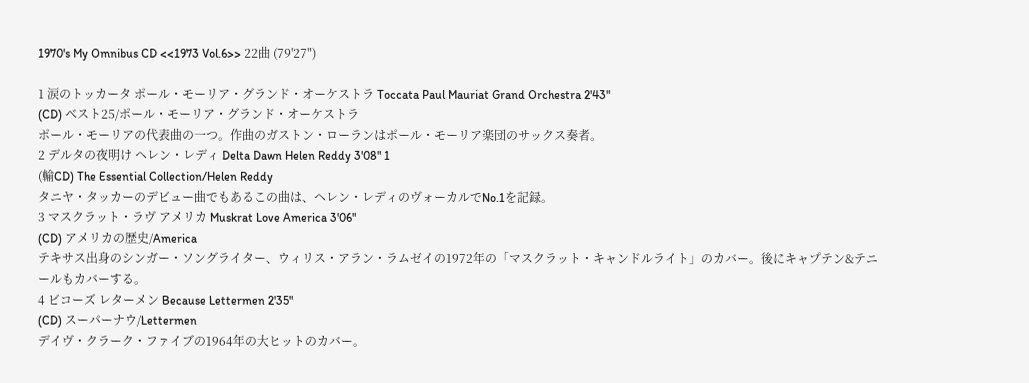1970's My Omnibus CD <<1973 Vol.6>> 22曲 (79'27")

1 涙のトッカータ ポール・モーリア・グランド・オーケストラ Toccata Paul Mauriat Grand Orchestra 2'43"
(CD) ベスト25/ポール・モーリア・グランド・オーケストラ
ポール・モーリアの代表曲の一つ。作曲のガストン・ローランはポール・モーリア楽団のサックス奏者。
2 デルタの夜明け ヘレン・レディ Delta Dawn Helen Reddy 3'08" 1
(輸CD) The Essential Collection/Helen Reddy
タニヤ・タッカーのデビュー曲でもあるこの曲は、ヘレン・レディのヴォーカルでNo.1を記録。
3 マスクラット・ラヴ アメリカ Muskrat Love America 3'06"
(CD) アメリカの歴史/America
テキサス出身のシンガー・ソングライター、ウィリス・アラン・ラムゼイの1972年の「マスクラット・キャンドルライト」のカバー。後にキャプテン&テニールもカバーする。
4 ビコーズ レターメン Because Lettermen 2'35"
(CD) スーパーナウ/Lettermen
デイヴ・クラーク・ファイブの1964年の大ヒットのカバー。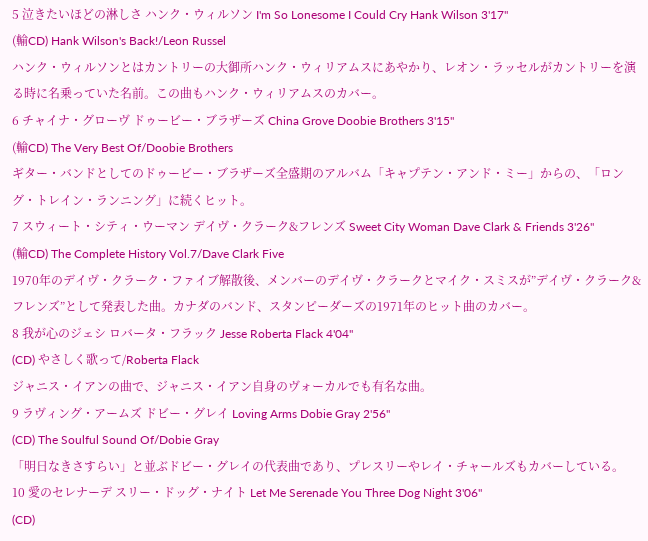5 泣きたいほどの淋しさ ハンク・ウィルソン I'm So Lonesome I Could Cry Hank Wilson 3'17"
(輸CD) Hank Wilson's Back!/Leon Russel
ハンク・ウィルソンとはカントリーの大御所ハンク・ウィリアムスにあやかり、レオン・ラッセルがカントリーを演る時に名乗っていた名前。この曲もハンク・ウィリアムスのカバー。
6 チャイナ・グローヴ ドゥービー・ブラザーズ China Grove Doobie Brothers 3'15"
(輸CD) The Very Best Of/Doobie Brothers
ギター・バンドとしてのドゥービー・ブラザーズ全盛期のアルバム「キャプテン・アンド・ミー」からの、「ロング・トレイン・ランニング」に続くヒット。
7 スウィート・シティ・ウーマン デイヴ・クラーク&フレンズ Sweet City Woman Dave Clark & Friends 3'26"
(輸CD) The Complete History Vol.7/Dave Clark Five
1970年のデイヴ・クラーク・ファイブ解散後、メンバーのデイヴ・クラークとマイク・スミスが”デイヴ・クラーク&フレンズ”として発表した曲。カナダのバンド、スタンピーダーズの1971年のヒット曲のカバー。
8 我が心のジェシ ロバータ・フラック Jesse Roberta Flack 4'04"
(CD) やさしく歌って/Roberta Flack
ジャニス・イアンの曲で、ジャニス・イアン自身のヴォーカルでも有名な曲。
9 ラヴィング・アームズ ドビー・グレイ Loving Arms Dobie Gray 2'56"
(CD) The Soulful Sound Of/Dobie Gray
「明日なきさすらい」と並ぶドビー・グレイの代表曲であり、プレスリーやレイ・チャールズもカバーしている。
10 愛のセレナーデ スリー・ドッグ・ナイト Let Me Serenade You Three Dog Night 3'06"
(CD)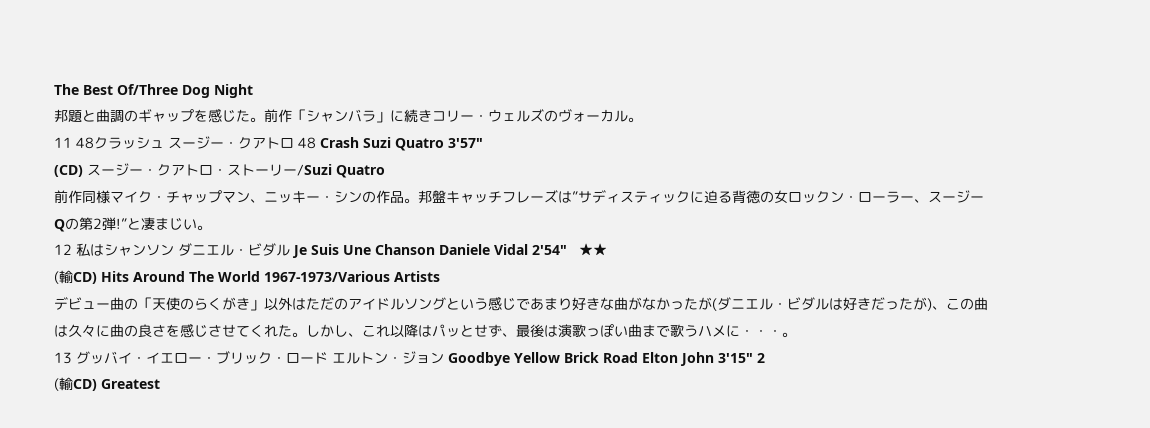The Best Of/Three Dog Night
邦題と曲調のギャップを感じた。前作「シャンバラ」に続きコリー・ウェルズのヴォーカル。
11 48クラッシュ スージー・クアトロ 48 Crash Suzi Quatro 3'57"
(CD) スージー・クアトロ・ストーリー/Suzi Quatro
前作同様マイク・チャップマン、ニッキー・シンの作品。邦盤キャッチフレーズは”サディスティックに迫る背徳の女ロックン・ローラー、スージーQの第2弾!”と凄まじい。
12 私はシャンソン ダニエル・ビダル Je Suis Une Chanson Daniele Vidal 2'54"   ★★
(輸CD) Hits Around The World 1967-1973/Various Artists
デビュー曲の「天使のらくがき」以外はただのアイドルソングという感じであまり好きな曲がなかったが(ダニエル・ビダルは好きだったが)、この曲は久々に曲の良さを感じさせてくれた。しかし、これ以降はパッとせず、最後は演歌っぽい曲まで歌うハメに・・・。
13 グッバイ・イエロー・ブリック・ロード エルトン・ジョン Goodbye Yellow Brick Road Elton John 3'15" 2
(輸CD) Greatest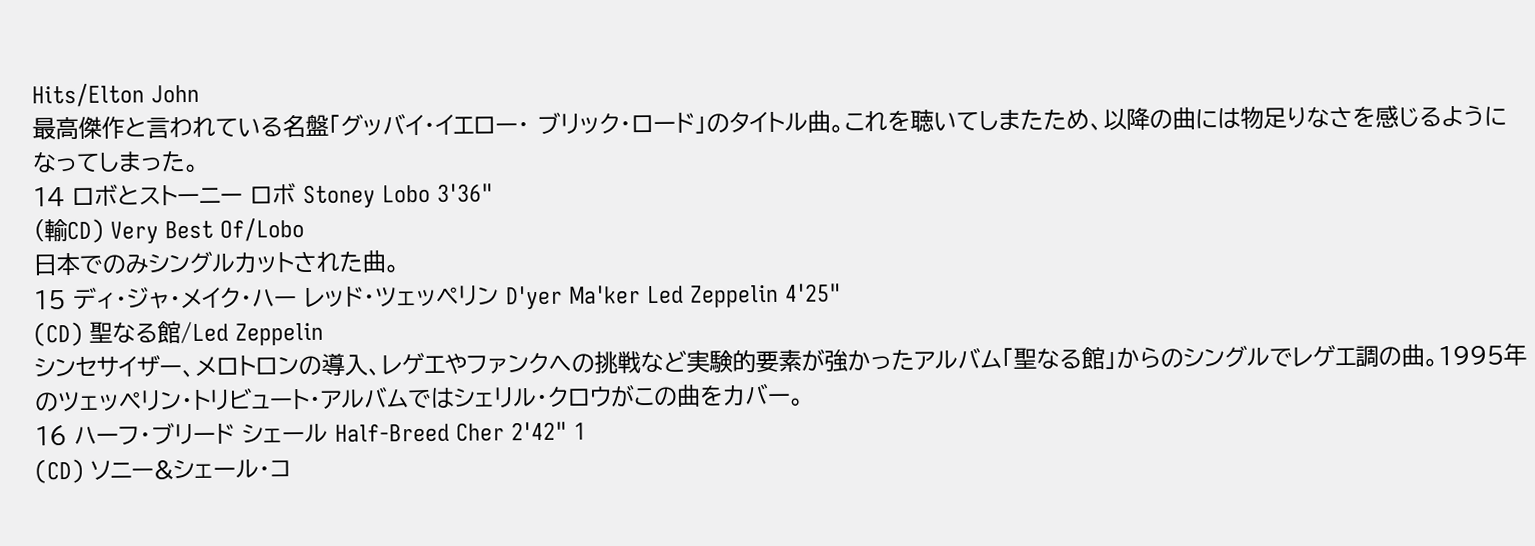Hits/Elton John
最高傑作と言われている名盤「グッバイ・イエロー・ ブリック・ロード」のタイトル曲。これを聴いてしまたため、以降の曲には物足りなさを感じるようになってしまった。
14 ロボとストーニー ロボ Stoney Lobo 3'36"
(輸CD) Very Best Of/Lobo
日本でのみシングルカットされた曲。
15 ディ・ジャ・メイク・ハー レッド・ツェッペリン D'yer Ma'ker Led Zeppelin 4'25"
(CD) 聖なる館/Led Zeppelin
シンセサイザー、メロトロンの導入、レゲエやファンクへの挑戦など実験的要素が強かったアルバム「聖なる館」からのシングルでレゲエ調の曲。1995年のツェッペリン・トリビュート・アルバムではシェリル・クロウがこの曲をカバー。
16 ハーフ・ブリード シェール Half-Breed Cher 2'42" 1
(CD) ソニー&シェール・コ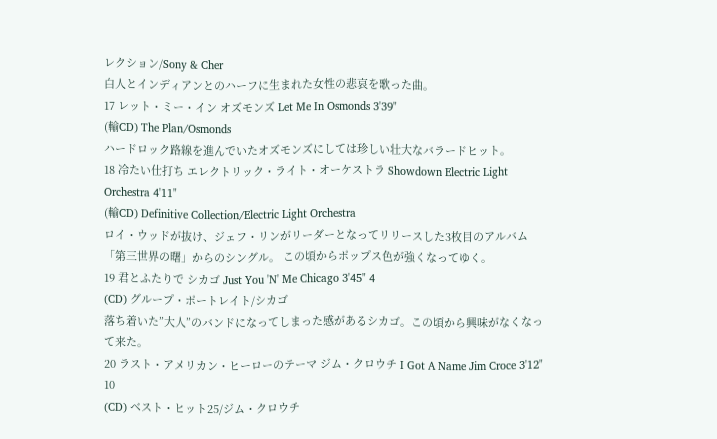レクション/Sony & Cher
白人とインディアンとのハーフに生まれた女性の悲哀を歌った曲。
17 レット・ミー・イン オズモンズ Let Me In Osmonds 3'39"
(輸CD) The Plan/Osmonds
ハードロック路線を進んでいたオズモンズにしては珍しい壮大なバラードヒット。
18 冷たい仕打ち エレクトリック・ライト・オーケストラ Showdown Electric Light Orchestra 4'11"
(輸CD) Definitive Collection/Electric Light Orchestra
ロイ・ウッドが抜け、ジェフ・リンがリーダーとなってリリースした3枚目のアルバム「第三世界の曙」からのシングル。 この頃からポップス色が強くなってゆく。
19 君とふたりで シカゴ Just You 'N' Me Chicago 3'45" 4
(CD) グループ・ポートレイト/シカゴ
落ち着いた”大人”のバンドになってしまった感があるシカゴ。この頃から興味がなくなって来た。
20 ラスト・アメリカン・ヒーローのテーマ ジム・クロウチ I Got A Name Jim Croce 3'12" 10
(CD) ベスト・ヒット25/ジム・クロウチ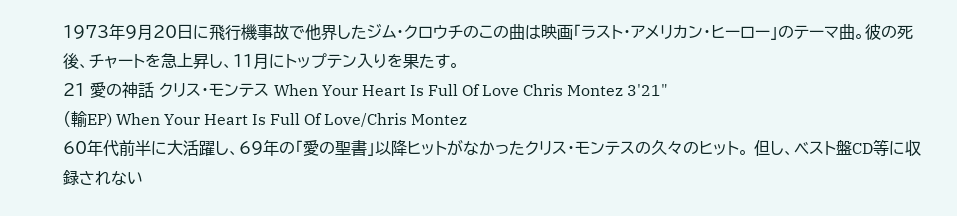1973年9月20日に飛行機事故で他界したジム・クロウチのこの曲は映画「ラスト・アメリカン・ヒーロー」のテーマ曲。彼の死後、チャートを急上昇し、11月にトップテン入りを果たす。
21 愛の神話 クリス・モンテス When Your Heart Is Full Of Love Chris Montez 3'21"
(輸EP) When Your Heart Is Full Of Love/Chris Montez
60年代前半に大活躍し、69年の「愛の聖書」以降ヒットがなかったクリス・モンテスの久々のヒット。 但し、ベスト盤CD等に収録されない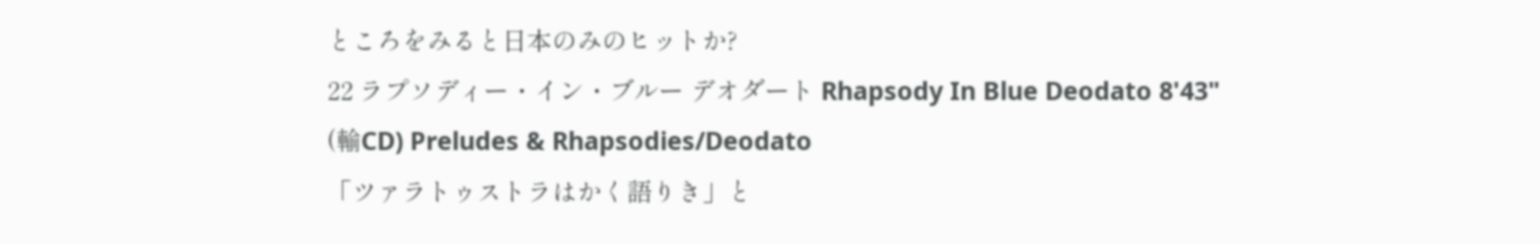ところをみると日本のみのヒットか?
22 ラプソディー・イン・ブルー デオダート Rhapsody In Blue Deodato 8'43"
(輸CD) Preludes & Rhapsodies/Deodato
「ツァラトゥストラはかく語りき」と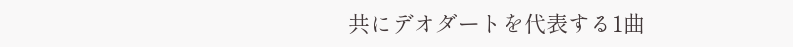共にデオダートを代表する1曲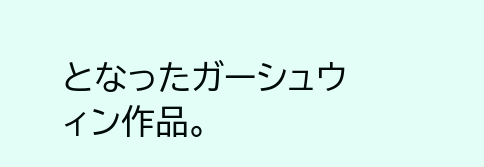となったガーシュウィン作品。